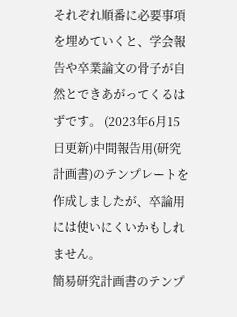それぞれ順番に必要事項を埋めていくと、学会報告や卒業論文の骨子が自然とできあがってくるはずです。 (2023年6月15日更新)中間報告用(研究計画書)のテンプレートを作成しましたが、卒論用には使いにくいかもしれません。
簡易研究計画書のテンプ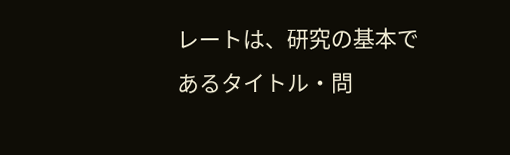レートは、研究の基本であるタイトル・問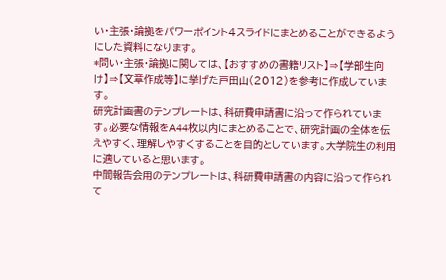い・主張・論拠をパワーポイント4スライドにまとめることができるようにした資料になります。
*問い・主張・論拠に関しては、【おすすめの書籍リスト】⇒【学部生向け】⇒【文章作成等】に挙げた戸田山(2012)を参考に作成しています。
研究計画書のテンプレートは、科研費申請書に沿って作られています。必要な情報をA44枚以内にまとめることで、研究計画の全体を伝えやすく、理解しやすくすることを目的としています。大学院生の利用に適していると思います。
中間報告会用のテンプレートは、科研費申請書の内容に沿って作られて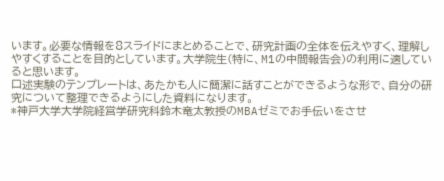います。必要な情報を8スライドにまとめることで、研究計画の全体を伝えやすく、理解しやすくすることを目的としています。大学院生(特に、M1の中間報告会)の利用に適していると思います。
口述実験のテンプレートは、あたかも人に簡潔に話すことができるような形で、自分の研究について整理できるようにした資料になります。
*神戸大学大学院経営学研究科鈴木竜太教授のMBAゼミでお手伝いをさせ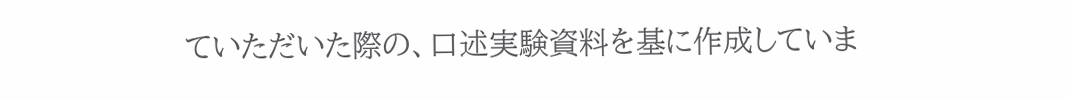ていただいた際の、口述実験資料を基に作成していま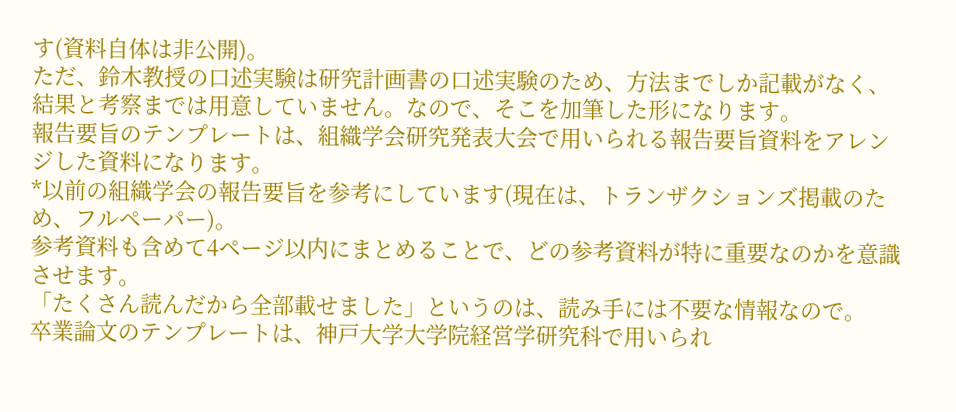す(資料自体は非公開)。
ただ、鈴木教授の口述実験は研究計画書の口述実験のため、方法までしか記載がなく、結果と考察までは用意していません。なので、そこを加筆した形になります。
報告要旨のテンプレートは、組織学会研究発表大会で用いられる報告要旨資料をアレンジした資料になります。
*以前の組織学会の報告要旨を参考にしています(現在は、トランザクションズ掲載のため、フルペーパー)。
参考資料も含めて4ページ以内にまとめることで、どの参考資料が特に重要なのかを意識させます。
「たくさん読んだから全部載せました」というのは、読み手には不要な情報なので。
卒業論文のテンプレートは、神戸大学大学院経営学研究科で用いられ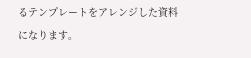るテンプレートをアレンジした資料になります。